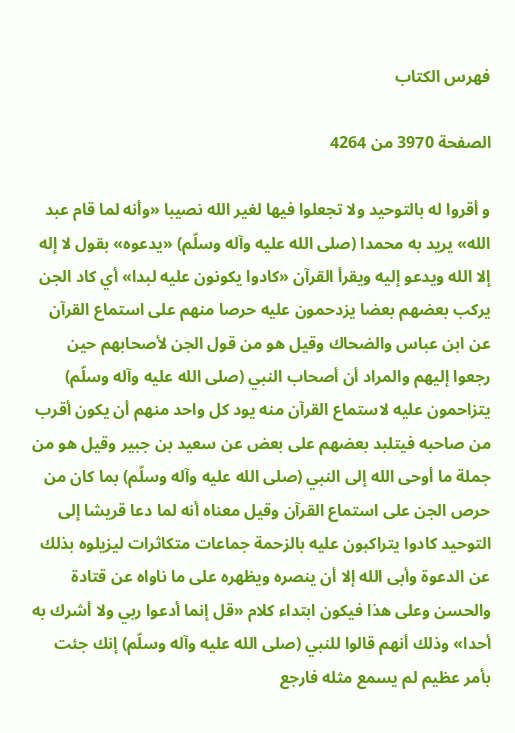فهرس الكتاب

الصفحة 3970 من 4264

و أقروا له بالتوحيد ولا تجعلوا فيها لغير الله نصيبا «وأنه لما قام عبد الله» يريد به محمدا (صلى الله عليه وآله وسلّم) «يدعوه» بقول لا إله إلا الله ويدعو إليه ويقرأ القرآن «كادوا يكونون عليه لبدا» أي كاد الجن يركب بعضهم بعضا يزدحمون عليه حرصا منهم على استماع القرآن عن ابن عباس والضحاك وقيل هو من قول الجن لأصحابهم حين رجعوا إليهم والمراد أن أصحاب النبي (صلى الله عليه وآله وسلّم) يتزاحمون عليه لاستماع القرآن منه يود كل واحد منهم أن يكون أقرب من صاحبه فيتلبد بعضهم على بعض عن سعيد بن جبير وقيل هو من جملة ما أوحى الله إلى النبي (صلى الله عليه وآله وسلّم) بما كان من حرص الجن على استماع القرآن وقيل معناه أنه لما دعا قريشا إلى التوحيد كادوا يتراكبون عليه بالزحمة جماعات متكاثرات ليزيلوه بذلك عن الدعوة وأبى الله إلا أن ينصره ويظهره على ما ناواه عن قتادة والحسن وعلى هذا فيكون ابتداء كلام «قل إنما أدعوا ربي ولا أشرك به أحدا» وذلك أنهم قالوا للنبي (صلى الله عليه وآله وسلّم) إنك جئت بأمر عظيم لم يسمع مثله فارجع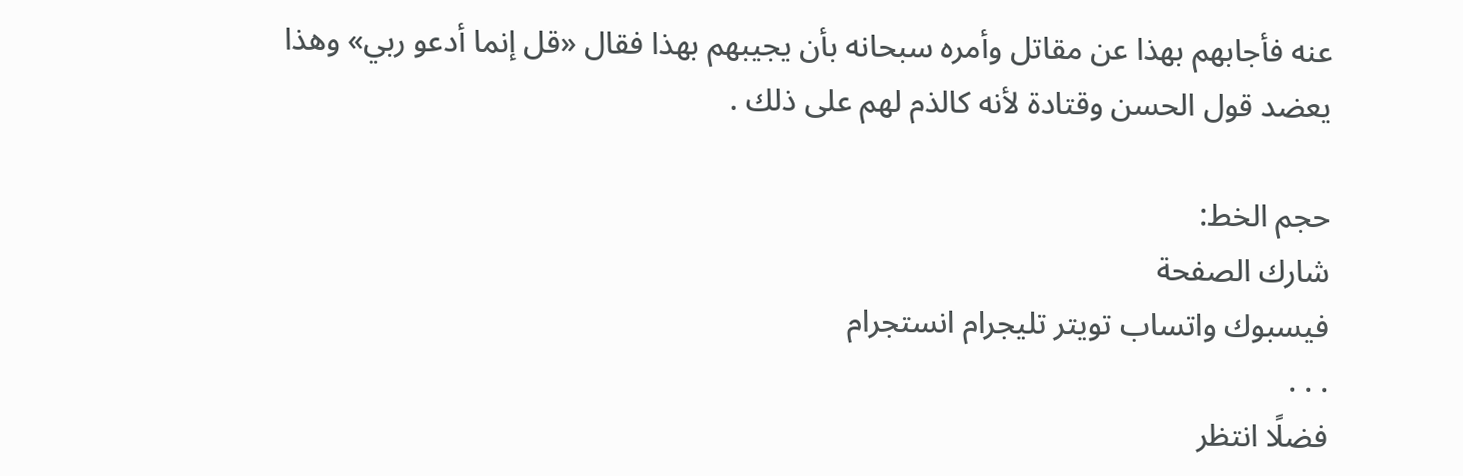عنه فأجابهم بهذا عن مقاتل وأمره سبحانه بأن يجيبهم بهذا فقال «قل إنما أدعو ربي» وهذا يعضد قول الحسن وقتادة لأنه كالذم لهم على ذلك .

حجم الخط:
شارك الصفحة
فيسبوك واتساب تويتر تليجرام انستجرام
. . .
فضلًا انتظر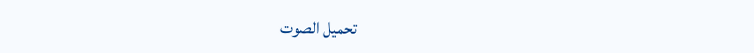تحميل الصوت